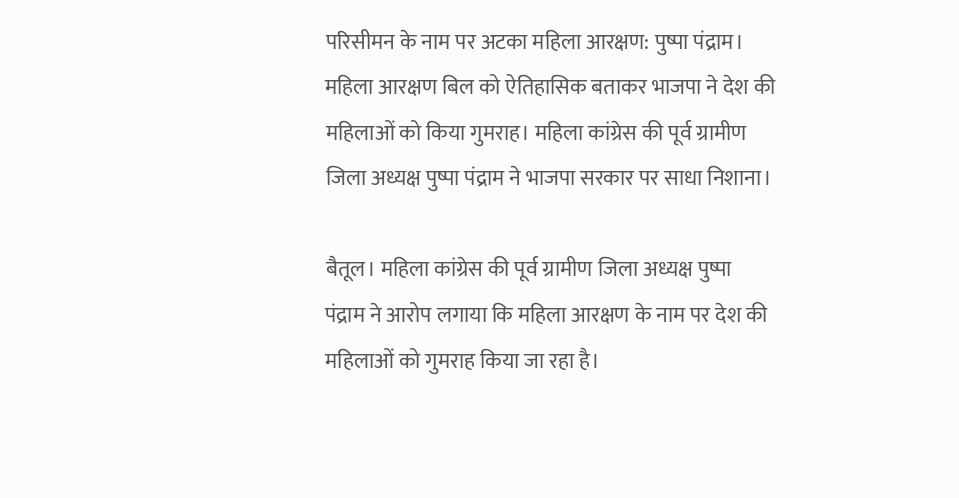परिसीमन के नाम पर अटका महिला आरक्षण: पुष्पा पंद्राम।
महिला आरक्षण बिल को ऐतिहासिक बताकर भाजपा ने देश की महिलाओं को किया गुमराह। महिला कांग्रेस की पूर्व ग्रामीण जिला अध्यक्ष पुष्पा पंद्राम ने भाजपा सरकार पर साधा निशाना।

बैतूल। महिला कांग्रेस की पूर्व ग्रामीण जिला अध्यक्ष पुष्पा पंद्राम ने आरोप लगाया कि महिला आरक्षण के नाम पर देश की महिलाओं को गुमराह किया जा रहा है।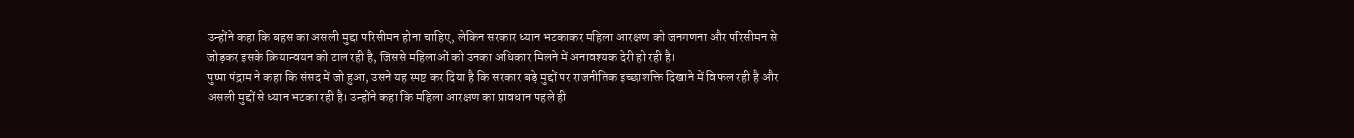उन्होंने कहा कि बहस का असली मुद्दा परिसीमन होना चाहिए, लेकिन सरकार ध्यान भटकाकर महिला आरक्षण को जनगणना और परिसीमन से जोड़कर इसके क्रियान्वयन को टाल रही है, जिससे महिलाओं को उनका अधिकार मिलने में अनावश्यक देरी हो रही है।
पुष्पा पंद्राम ने कहा कि संसद में जो हुआ, उसने यह स्पष्ट कर दिया है कि सरकार बड़े मुद्दों पर राजनीतिक इच्छाशक्ति दिखाने में विफल रही है और असली मुद्दों से ध्यान भटका रही है। उन्होंने कहा कि महिला आरक्षण का प्रावधान पहले ही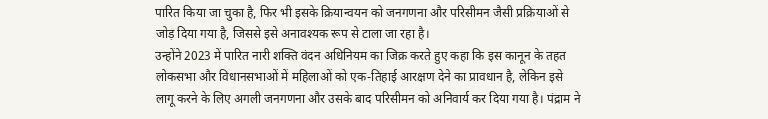पारित किया जा चुका है, फिर भी इसके क्रियान्वयन को जनगणना और परिसीमन जैसी प्रक्रियाओं से जोड़ दिया गया है, जिससे इसे अनावश्यक रूप से टाला जा रहा है।
उन्होंने 2023 में पारित नारी शक्ति वंदन अधिनियम का जिक्र करते हुए कहा कि इस कानून के तहत लोकसभा और विधानसभाओं में महिलाओं को एक-तिहाई आरक्षण देने का प्रावधान है, लेकिन इसे लागू करने के लिए अगली जनगणना और उसके बाद परिसीमन को अनिवार्य कर दिया गया है। पंद्राम ने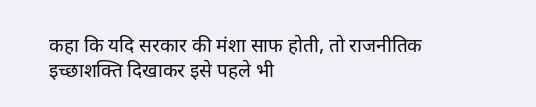कहा कि यदि सरकार की मंशा साफ होती, तो राजनीतिक इच्छाशक्ति दिखाकर इसे पहले भी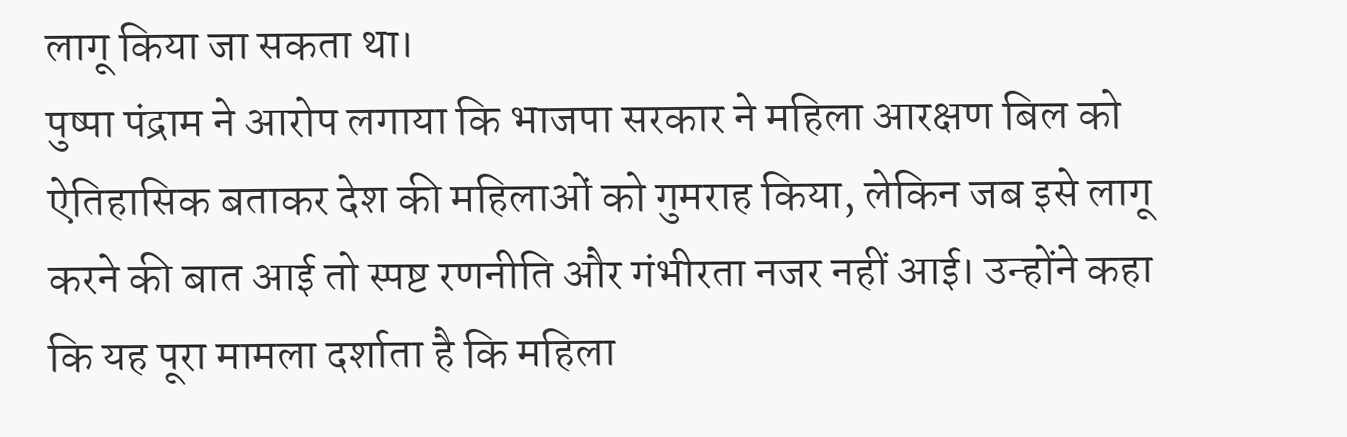लागू किया जा सकता था।
पुष्पा पंद्राम ने आरोप लगाया कि भाजपा सरकार ने महिला आरक्षण बिल को ऐतिहासिक बताकर देश की महिलाओं को गुमराह किया, लेकिन जब इसे लागू करने की बात आई तो स्पष्ट रणनीति और गंभीरता नजर नहीं आई। उन्होंने कहा कि यह पूरा मामला दर्शाता है कि महिला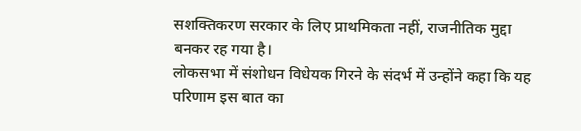सशक्तिकरण सरकार के लिए प्राथमिकता नहीं, राजनीतिक मुद्दा बनकर रह गया है।
लोकसभा में संशोधन विधेयक गिरने के संदर्भ में उन्होंने कहा कि यह परिणाम इस बात का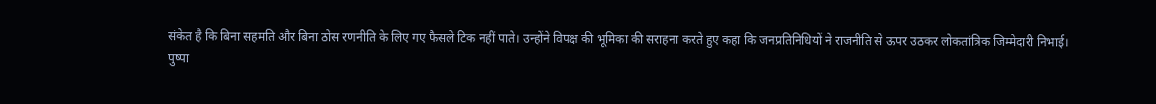संकेत है कि बिना सहमति और बिना ठोस रणनीति के लिए गए फैसले टिक नहीं पाते। उन्होंने विपक्ष की भूमिका की सराहना करते हुए कहा कि जनप्रतिनिधियों ने राजनीति से ऊपर उठकर लोकतांत्रिक जिम्मेदारी निभाई।
पुष्पा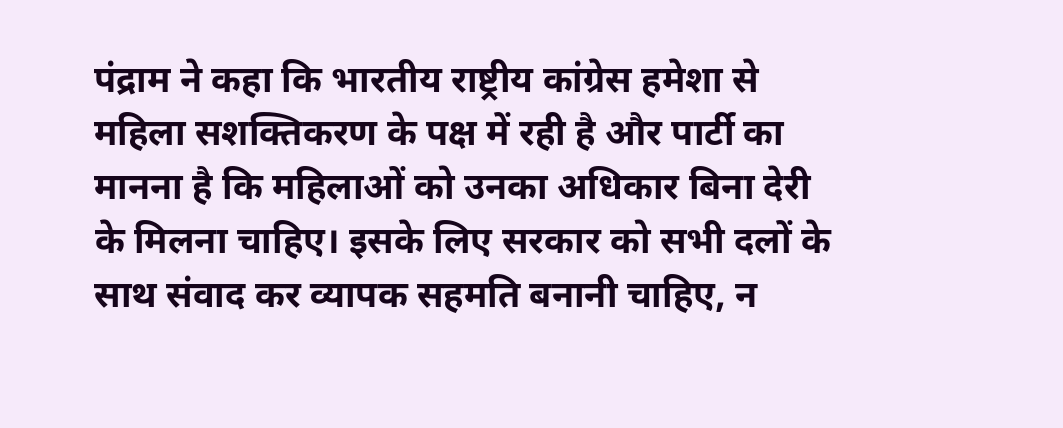पंद्राम ने कहा कि भारतीय राष्ट्रीय कांग्रेस हमेशा से महिला सशक्तिकरण के पक्ष में रही है और पार्टी का मानना है कि महिलाओं को उनका अधिकार बिना देरी के मिलना चाहिए। इसके लिए सरकार को सभी दलों के साथ संवाद कर व्यापक सहमति बनानी चाहिए, न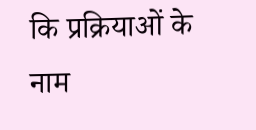कि प्रक्रियाओं के नाम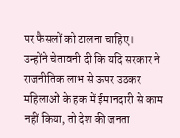पर फैसलों को टालना चाहिए।
उन्होंने चेतावनी दी कि यदि सरकार ने राजनीतिक लाभ से ऊपर उठकर महिलाओं के हक में ईमानदारी से काम नहीं किया, तो देश की जनता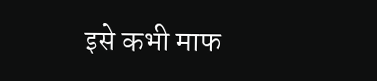इसे कभी माफ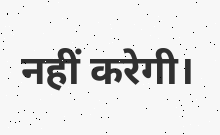नहीं करेगी।